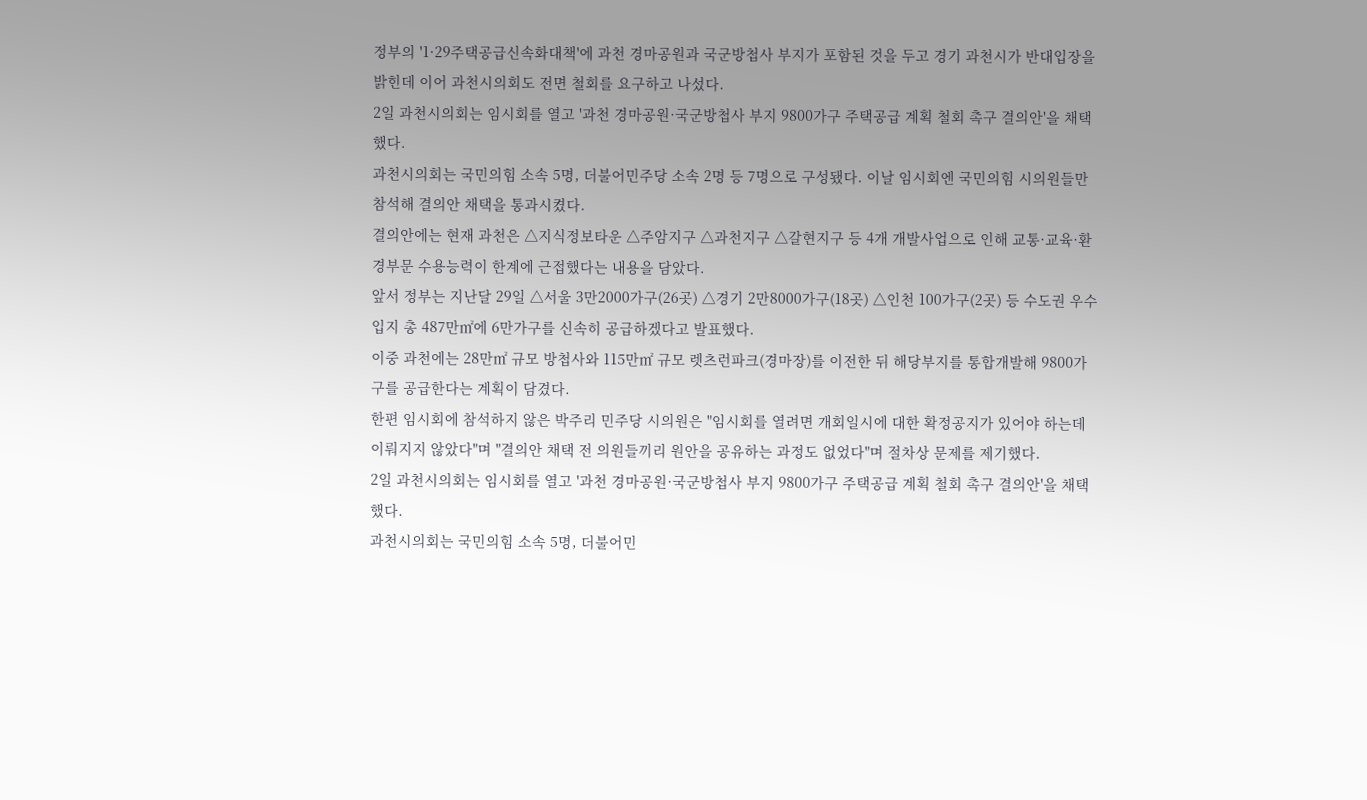정부의 '1·29주택공급신속화대책'에 과천 경마공원과 국군방첩사 부지가 포함된 것을 두고 경기 과천시가 반대입장을 밝힌데 이어 과천시의회도 전면 철회를 요구하고 나섰다.
2일 과천시의회는 임시회를 열고 '과천 경마공원·국군방첩사 부지 9800가구 주택공급 계획 철회 촉구 결의안'을 채택했다.
과천시의회는 국민의힘 소속 5명, 더불어민주당 소속 2명 등 7명으로 구성됐다. 이날 임시회엔 국민의힘 시의원들만 참석해 결의안 채택을 통과시켰다.
결의안에는 현재 과천은 △지식정보타운 △주암지구 △과천지구 △갈현지구 등 4개 개발사업으로 인해 교통·교육·환경부문 수용능력이 한계에 근접했다는 내용을 담았다.
앞서 정부는 지난달 29일 △서울 3만2000가구(26곳) △경기 2만8000가구(18곳) △인천 100가구(2곳) 등 수도권 우수입지 총 487만㎡에 6만가구를 신속히 공급하겠다고 발표했다.
이중 과천에는 28만㎡ 규모 방첩사와 115만㎡ 규모 렛츠런파크(경마장)를 이전한 뒤 해당부지를 통합개발해 9800가구를 공급한다는 계획이 담겼다.
한편 임시회에 참석하지 않은 박주리 민주당 시의원은 "임시회를 열려면 개회일시에 대한 확정공지가 있어야 하는데 이뤄지지 않았다"며 "결의안 채택 전 의원들끼리 원안을 공유하는 과정도 없었다"며 절차상 문제를 제기했다.
2일 과천시의회는 임시회를 열고 '과천 경마공원·국군방첩사 부지 9800가구 주택공급 계획 철회 촉구 결의안'을 채택했다.
과천시의회는 국민의힘 소속 5명, 더불어민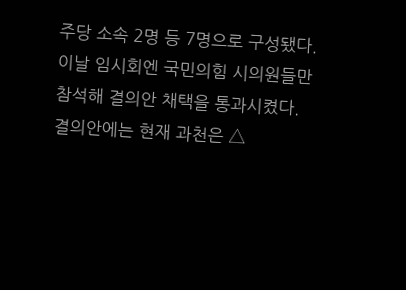주당 소속 2명 등 7명으로 구성됐다. 이날 임시회엔 국민의힘 시의원들만 참석해 결의안 채택을 통과시켰다.
결의안에는 현재 과천은 △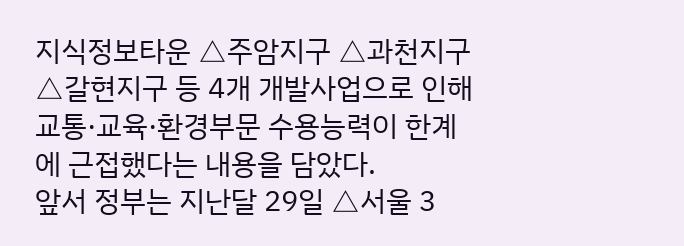지식정보타운 △주암지구 △과천지구 △갈현지구 등 4개 개발사업으로 인해 교통·교육·환경부문 수용능력이 한계에 근접했다는 내용을 담았다.
앞서 정부는 지난달 29일 △서울 3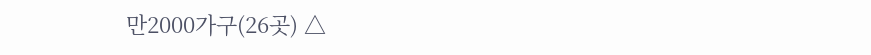만2000가구(26곳) △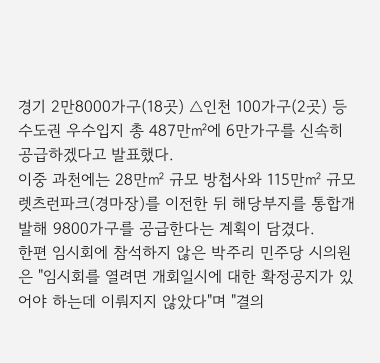경기 2만8000가구(18곳) △인천 100가구(2곳) 등 수도권 우수입지 총 487만㎡에 6만가구를 신속히 공급하겠다고 발표했다.
이중 과천에는 28만㎡ 규모 방첩사와 115만㎡ 규모 렛츠런파크(경마장)를 이전한 뒤 해당부지를 통합개발해 9800가구를 공급한다는 계획이 담겼다.
한편 임시회에 참석하지 않은 박주리 민주당 시의원은 "임시회를 열려면 개회일시에 대한 확정공지가 있어야 하는데 이뤄지지 않았다"며 "결의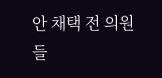안 채택 전 의원들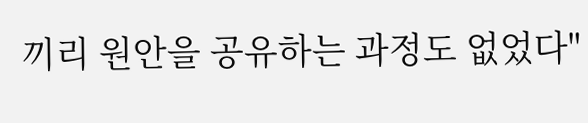끼리 원안을 공유하는 과정도 없었다"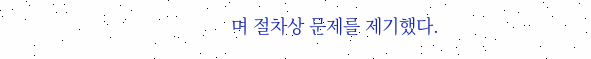며 절차상 문제를 제기했다.